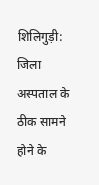शिलिगुड़ी: जिला अस्पताल के ठीक सामने होने के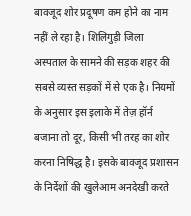बावजूद शोर प्रदूषण कम होने का नाम नहीं ले रहा है। शिलिगुड़ी जिला अस्पताल के सामने की सड़क शहर की सबसे व्यस्त सड़कों में से एक है। नियमों के अनुसार इस इलाके में तेज़ हॉर्न बजाना तो दूर, किसी भी तरह का शोर करना निषिद्ध है। इसके बावजूद प्रशासन के निर्देशों की खुलेआम अनदेखी करते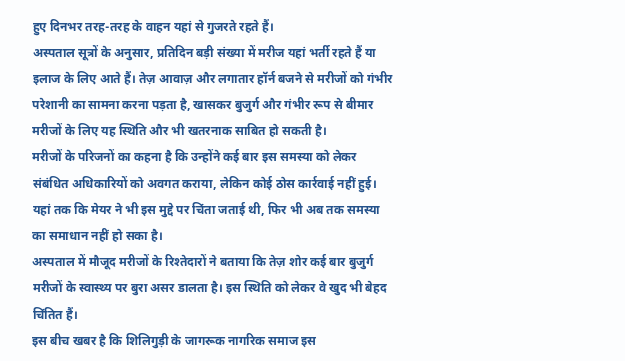हुए दिनभर तरह-तरह के वाहन यहां से गुजरते रहते हैं।
अस्पताल सूत्रों के अनुसार, प्रतिदिन बड़ी संख्या में मरीज यहां भर्ती रहते हैं या इलाज के लिए आते हैं। तेज़ आवाज़ और लगातार हॉर्न बजने से मरीजों को गंभीर परेशानी का सामना करना पड़ता है, खासकर बुजुर्ग और गंभीर रूप से बीमार मरीजों के लिए यह स्थिति और भी खतरनाक साबित हो सकती है।
मरीजों के परिजनों का कहना है कि उन्होंने कई बार इस समस्या को लेकर संबंधित अधिकारियों को अवगत कराया, लेकिन कोई ठोस कार्रवाई नहीं हुई। यहां तक कि मेयर ने भी इस मुद्दे पर चिंता जताई थी, फिर भी अब तक समस्या का समाधान नहीं हो सका है।
अस्पताल में मौजूद मरीजों के रिश्तेदारों ने बताया कि तेज़ शोर कई बार बुजुर्ग मरीजों के स्वास्थ्य पर बुरा असर डालता है। इस स्थिति को लेकर वे खुद भी बेहद चिंतित हैं।
इस बीच खबर है कि शिलिगुड़ी के जागरूक नागरिक समाज इस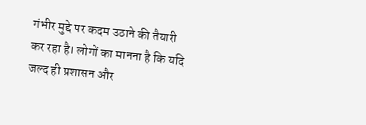गंभीर मुद्दे पर कदम उठाने की तैयारी कर रहा है। लोगों का मानना है कि यदि जल्द ही प्रशासन और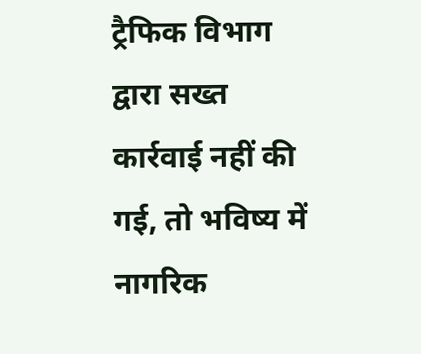ट्रैफिक विभाग द्वारा सख्त कार्रवाई नहीं की गई, तो भविष्य में नागरिक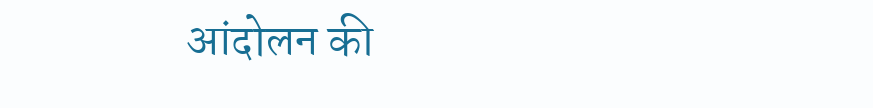आंदोलन की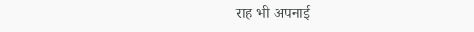राह भी अपनाई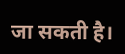जा सकती है।